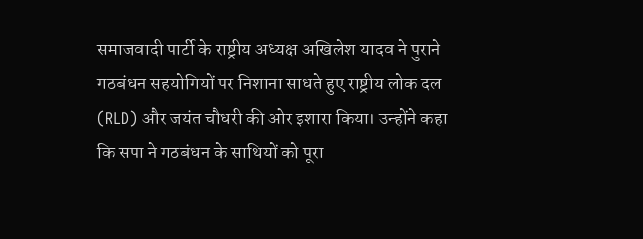समाजवादी पार्टी के राष्ट्रीय अध्यक्ष अखिलेश यादव ने पुराने गठबंधन सहयोगियों पर निशाना साधते हुए राष्ट्रीय लोक दल (RLD) और जयंत चौधरी की ओर इशारा किया। उन्होंने कहा कि सपा ने गठबंधन के साथियों को पूरा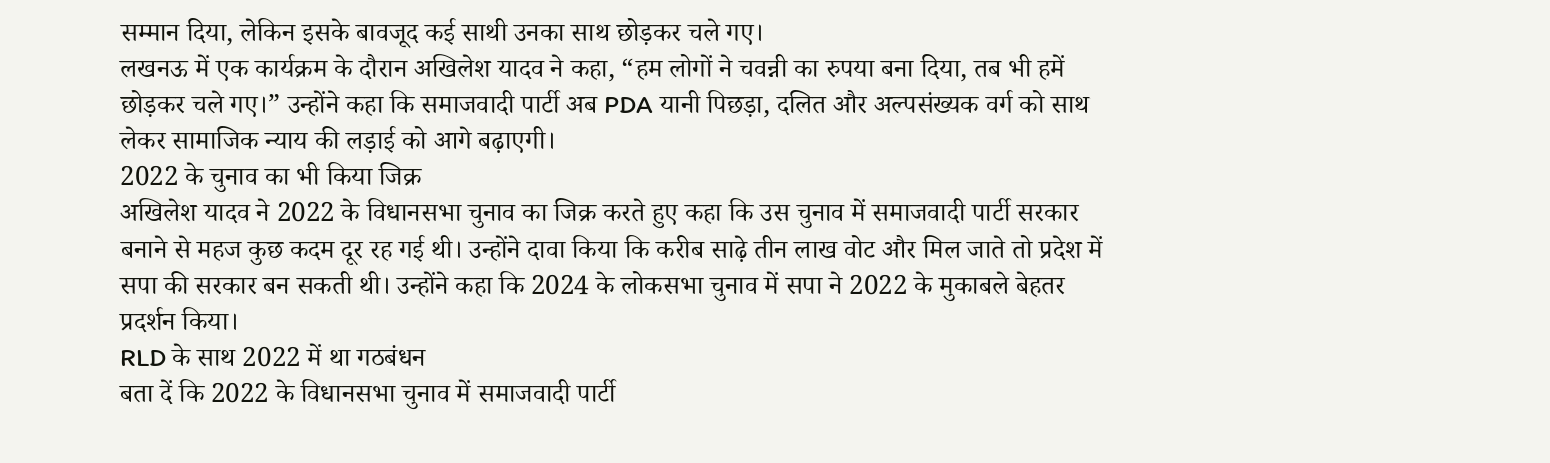सम्मान दिया, लेकिन इसके बावजूद कई साथी उनका साथ छोड़कर चले गए।
लखनऊ में एक कार्यक्रम के दौरान अखिलेश यादव ने कहा, “हम लोगों ने चवन्नी का रुपया बना दिया, तब भी हमें छोड़कर चले गए।” उन्होंने कहा कि समाजवादी पार्टी अब PDA यानी पिछड़ा, दलित और अल्पसंख्यक वर्ग को साथ लेकर सामाजिक न्याय की लड़ाई को आगे बढ़ाएगी।
2022 के चुनाव का भी किया जिक्र
अखिलेश यादव ने 2022 के विधानसभा चुनाव का जिक्र करते हुए कहा कि उस चुनाव में समाजवादी पार्टी सरकार बनाने से महज कुछ कदम दूर रह गई थी। उन्होंने दावा किया कि करीब साढ़े तीन लाख वोट और मिल जाते तो प्रदेश में सपा की सरकार बन सकती थी। उन्होंने कहा कि 2024 के लोकसभा चुनाव में सपा ने 2022 के मुकाबले बेहतर प्रदर्शन किया।
RLD के साथ 2022 में था गठबंधन
बता दें कि 2022 के विधानसभा चुनाव में समाजवादी पार्टी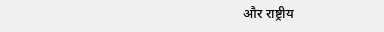और राष्ट्रीय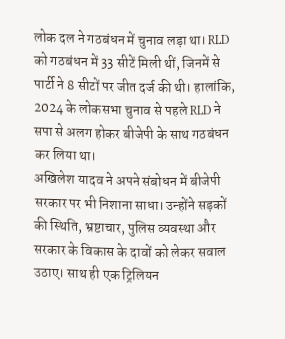लोक दल ने गठबंधन में चुनाव लड़ा था। RLD को गठबंधन में 33 सीटें मिली थीं, जिनमें से पार्टी ने 8 सीटों पर जीत दर्ज की थी। हालांकि, 2024 के लोकसभा चुनाव से पहले RLD ने सपा से अलग होकर बीजेपी के साथ गठबंधन कर लिया था।
अखिलेश यादव ने अपने संबोधन में बीजेपी सरकार पर भी निशाना साधा। उन्होंने सड़कों की स्थिति, भ्रष्टाचार, पुलिस व्यवस्था और सरकार के विकास के दावों को लेकर सवाल उठाए। साथ ही एक ट्रिलियन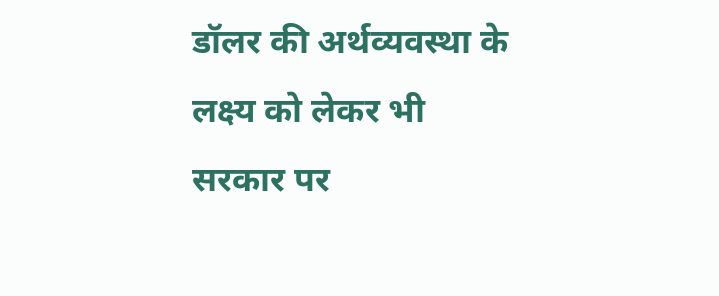डॉलर की अर्थव्यवस्था के लक्ष्य को लेकर भी सरकार पर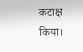कटाक्ष किया।